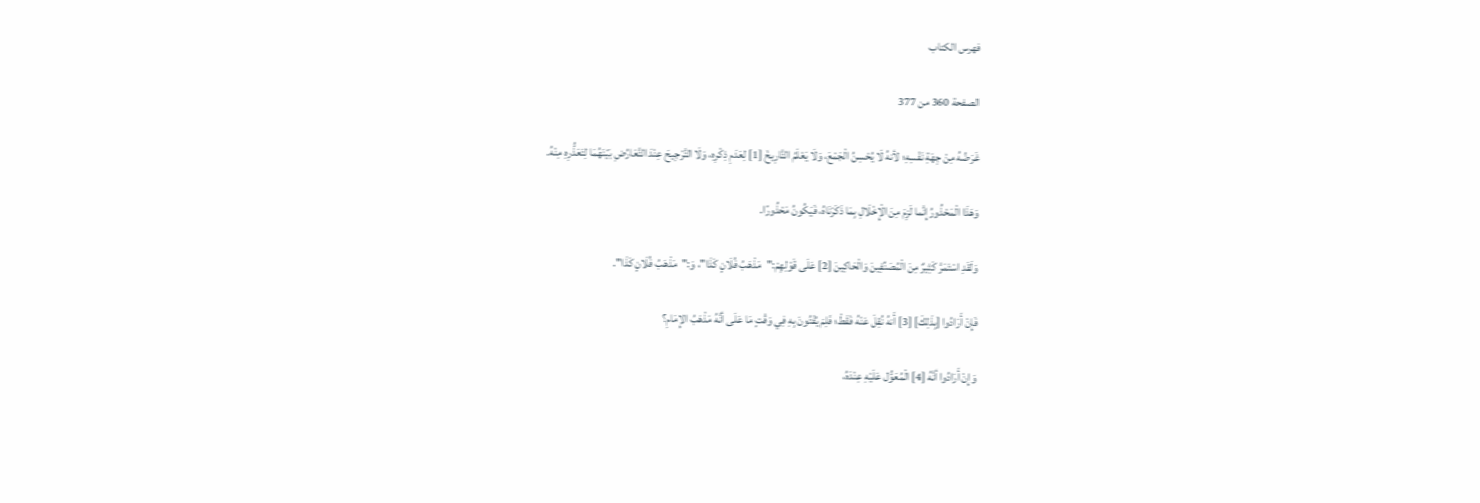فهرس الكتاب

الصفحة 360 من 377

غَرَضُهُ مِنْ جِهَةِ نَفْسِهِ؛ لأنهُ لَا يُحْسِنُ الْجَمْعَ، وَلَا يَعْلَمُ التَّارِيخَ [1] لِعَدَمِ ذِكْرِهِ، وَلَا التَّرْجِيحَ عِنْدَ التَّعَارُضِ بَيْنَهُمَا لِتَعَذُّرِهِ مِنْهُ.

وَهَذَا الْمَحْذُورُ إِنَّما لَزِمَ مِنَ الْإِخْلَالِ بِمَا ذَكَرْنَاهُ، فَيَكُونُ مَحْذُورًا.

وَلَقَدِ اسْتَمَرَّ كَثِيرٌ مِنَ الْمُصَنِّفِينَ وَالْحَاكِينَ [2] عَلَى قَوْلِهِمْ:"مَذْهَبُ فُلَانٍ كَذَا"، وَ:"مَذْهَبُ فُلَانٍ كَذَا".

فَإِنْ أَرَادُوا [بِذَلِكَ] [3] أَنهُ نُقِلَ عَنْهُ فَقَطْ؛ فَلِمَ يُفْتُونَ بِهِ فِي وَقْتٍ مَا عَلَى أنَّهُ مَذْهَبُ الإِمَامِ؟

وَإِنْ أَرَادُوا أنَّهُ [4] الْمُعَوُّل عَلَيْهِ عِنْدَهُ،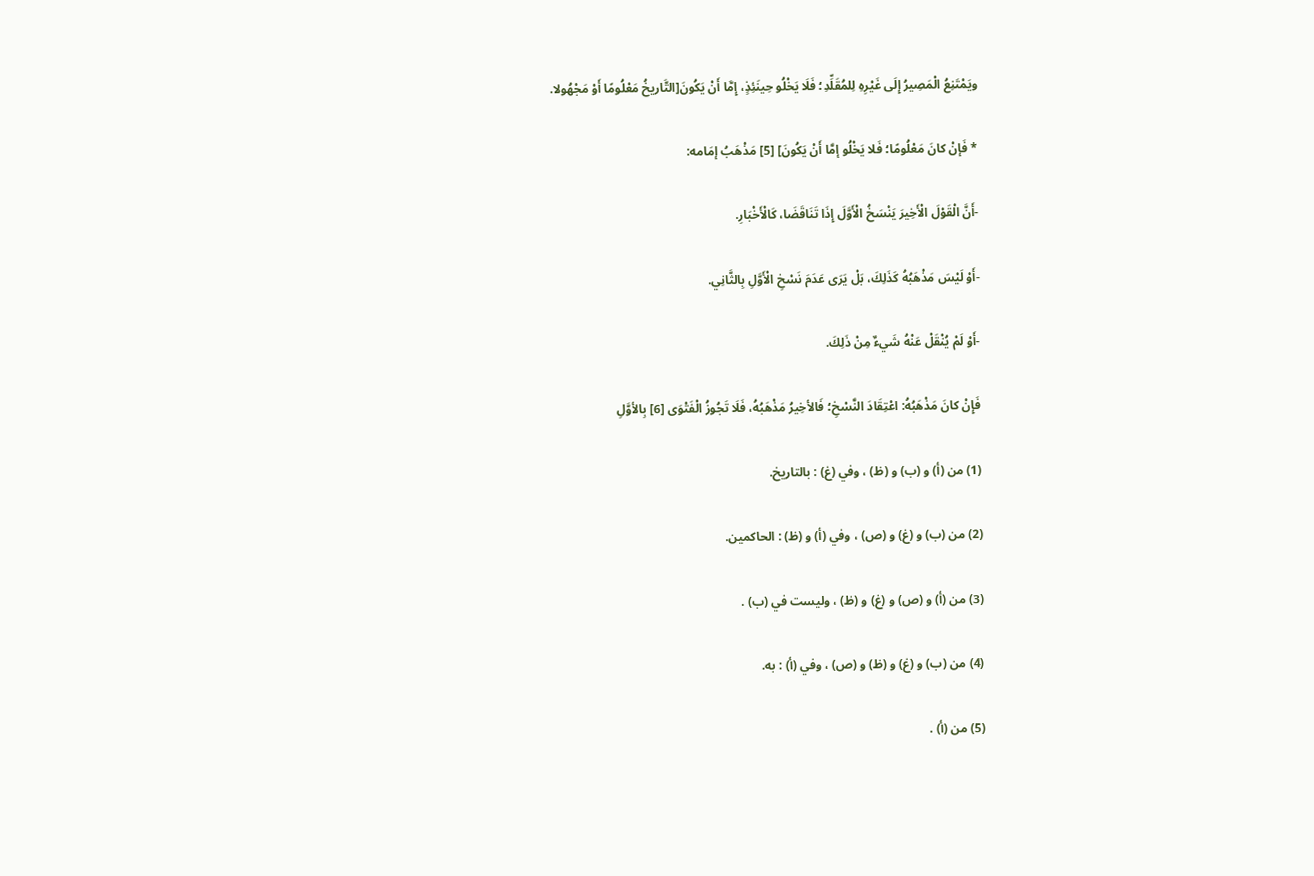ويَمْتَنِعُ الْمَصِيرُ إِلَى غَيْرِهِ لِلمُقَلِّدِ؛ فَلَا يَخْلُو حِينَئِذٍ، إِمَّا أَنْ يَكُونَ[التَّاريخُ مَعْلُومًا أَوْ مَجْهُولا.

* فَإنْ كانَ مَعْلُومًا؛ فَلا يَخْلُو إمَّا أَنْ يَكُونَ] [5] مَذْهَبُ إمَامه:

-أَنَّ الْقَوْلَ الْأَخِيرَ يَنْسَخُ الْأَوَّلَ إِذَا تَنَاقَضَا، كَالْأَخْبَارِ.

-أَوْ لَيْسَ مَذْهَبُهُ كَذَلِكَ، بَلْ يَرَى عَدَمَ نَسْخِ الْأَوَّلِ بِالثَّانِي.

-أَوْ لَمْ يُنْقَلْ عَنْهُ شَيءٌ مِنْ ذَلِكَ.

فَإِنْ كانَ مَذْهَبُهُ: اعْتِقَادَ النَّسْخِ؛ فَالأخِيرُ مَذْهَبُهُ، فَلَا تَجُوزُ الْفَتْوَى [6] بِالأوَّلِ

(1) من (أ) و (ب) و (ظ) ، وفي (غ) : بالتاريخ.

(2) من (ب) و (غ) و (ص) ، وفي (أ) و (ظ) : الحاكمين.

(3) من (أ) و (ص) و (غ) و (ظ) ، وليست في (ب) .

(4) من (ب) و (غ) و (ظ) و (ص) ، وفي (أ) : به.

(5) من (أ) .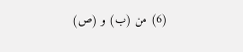(6) من (ب) و (ص)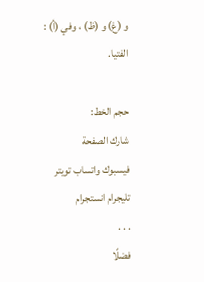و (غ) و (ظ) ، وفي (أ) : الفتيا.

حجم الخط:
شارك الصفحة
فيسبوك واتساب تويتر تليجرام انستجرام
. . .
فضلًا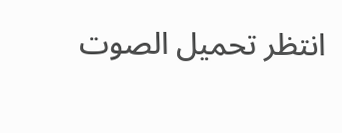انتظر تحميل الصوت